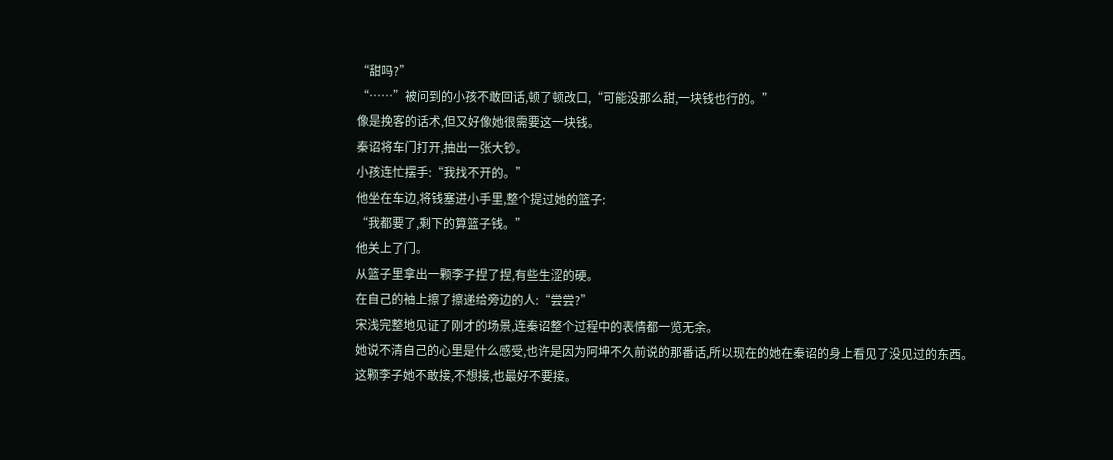“甜吗?”
“……”被问到的小孩不敢回话,顿了顿改口,“可能没那么甜,一块钱也行的。”
像是挽客的话术,但又好像她很需要这一块钱。
秦诏将车门打开,抽出一张大钞。
小孩连忙摆手:“我找不开的。”
他坐在车边,将钱塞进小手里,整个提过她的篮子:
“我都要了,剩下的算篮子钱。”
他关上了门。
从篮子里拿出一颗李子捏了捏,有些生涩的硬。
在自己的袖上擦了擦递给旁边的人:“尝尝?”
宋浅完整地见证了刚才的场景,连秦诏整个过程中的表情都一览无余。
她说不清自己的心里是什么感受,也许是因为阿坤不久前说的那番话,所以现在的她在秦诏的身上看见了没见过的东西。
这颗李子她不敢接,不想接,也最好不要接。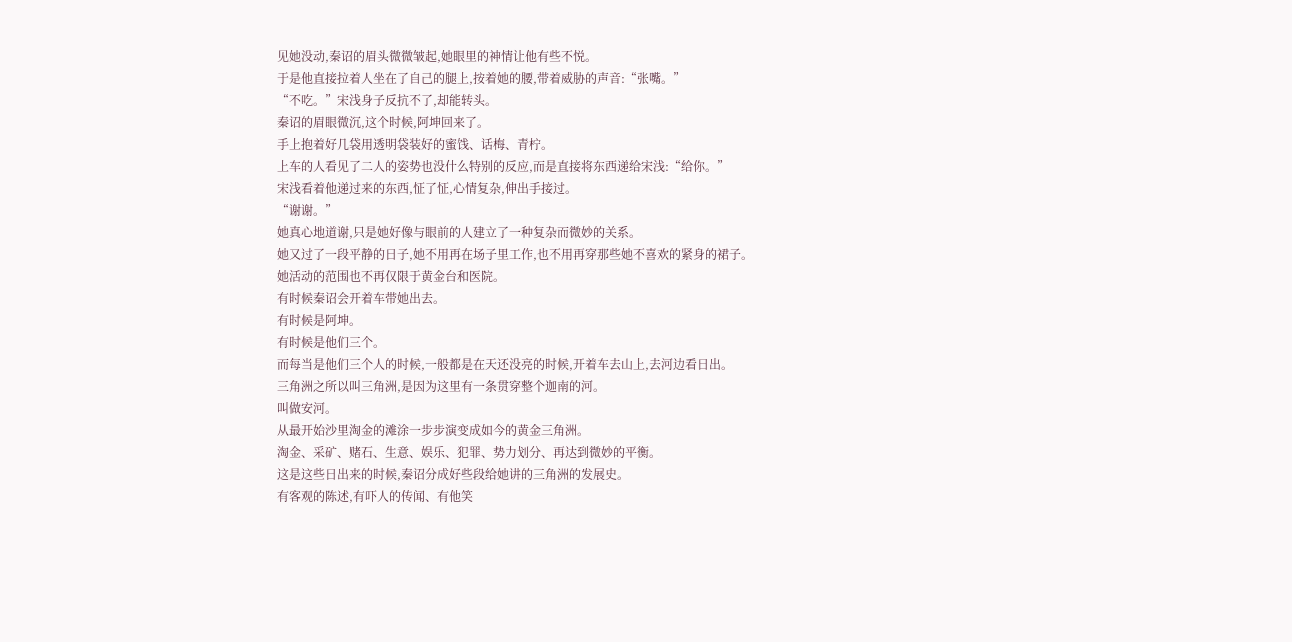见她没动,秦诏的眉头微微皱起,她眼里的神情让他有些不悦。
于是他直接拉着人坐在了自己的腿上,按着她的腰,带着威胁的声音:“张嘴。”
“不吃。”宋浅身子反抗不了,却能转头。
秦诏的眉眼微沉,这个时候,阿坤回来了。
手上抱着好几袋用透明袋装好的蜜饯、话梅、青柠。
上车的人看见了二人的姿势也没什么特别的反应,而是直接将东西递给宋浅:“给你。”
宋浅看着他递过来的东西,怔了怔,心情复杂,伸出手接过。
“谢谢。”
她真心地道谢,只是她好像与眼前的人建立了一种复杂而微妙的关系。
她又过了一段平静的日子,她不用再在场子里工作,也不用再穿那些她不喜欢的紧身的裙子。
她活动的范围也不再仅限于黄金台和医院。
有时候秦诏会开着车带她出去。
有时候是阿坤。
有时候是他们三个。
而每当是他们三个人的时候,一般都是在天还没亮的时候,开着车去山上,去河边看日出。
三角洲之所以叫三角洲,是因为这里有一条贯穿整个迦南的河。
叫做安河。
从最开始沙里淘金的滩涂一步步演变成如今的黄金三角洲。
淘金、采矿、赌石、生意、娱乐、犯罪、势力划分、再达到微妙的平衡。
这是这些日出来的时候,秦诏分成好些段给她讲的三角洲的发展史。
有客观的陈述,有吓人的传闻、有他笑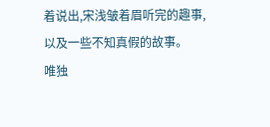着说出,宋浅皱着眉听完的趣事,以及一些不知真假的故事。
唯独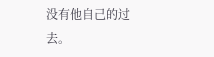没有他自己的过去。